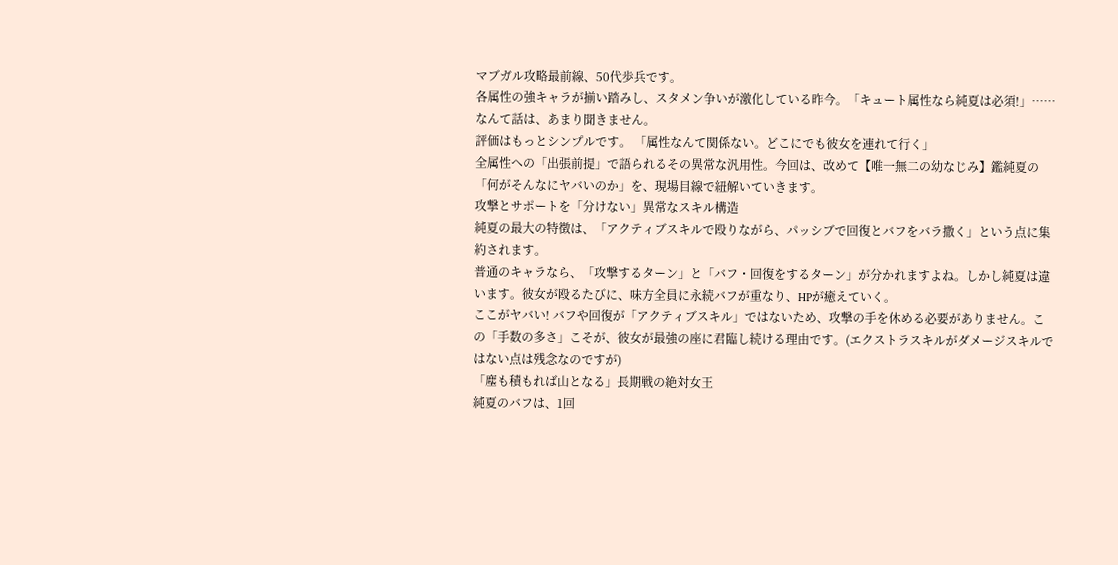マブガル攻略最前線、50代歩兵です。
各属性の強キャラが揃い踏みし、スタメン争いが激化している昨今。「キュート属性なら純夏は必須!」……なんて話は、あまり聞きません。
評価はもっとシンプルです。 「属性なんて関係ない。どこにでも彼女を連れて行く」
全属性への「出張前提」で語られるその異常な汎用性。今回は、改めて【唯一無二の幼なじみ】鑑純夏の「何がそんなにヤバいのか」を、現場目線で紐解いていきます。
攻撃とサポートを「分けない」異常なスキル構造
純夏の最大の特徴は、「アクティブスキルで殴りながら、パッシブで回復とバフをバラ撒く」という点に集約されます。
普通のキャラなら、「攻撃するターン」と「バフ・回復をするターン」が分かれますよね。しかし純夏は違います。彼女が殴るたびに、味方全員に永続バフが重なり、HPが癒えていく。
ここがヤバい! バフや回復が「アクティブスキル」ではないため、攻撃の手を休める必要がありません。この「手数の多さ」こそが、彼女が最強の座に君臨し続ける理由です。(エクストラスキルがダメージスキルではない点は残念なのですが)
「塵も積もれば山となる」長期戦の絶対女王
純夏のバフは、1回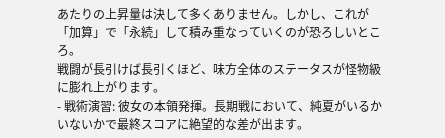あたりの上昇量は決して多くありません。しかし、これが「加算」で「永続」して積み重なっていくのが恐ろしいところ。
戦闘が長引けば長引くほど、味方全体のステータスが怪物級に膨れ上がります。
- 戦術演習: 彼女の本領発揮。長期戦において、純夏がいるかいないかで最終スコアに絶望的な差が出ます。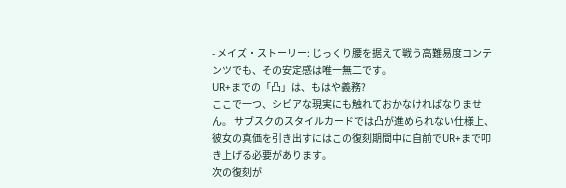- メイズ・ストーリー: じっくり腰を据えて戦う高難易度コンテンツでも、その安定感は唯一無二です。
UR+までの「凸」は、もはや義務?
ここで一つ、シビアな現実にも触れておかなければなりません。 サブスクのスタイルカードでは凸が進められない仕様上、彼女の真価を引き出すにはこの復刻期間中に自前でUR+まで叩き上げる必要があります。
次の復刻が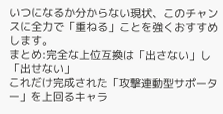いつになるか分からない現状、このチャンスに全力で「重ねる」ことを強くおすすめします。
まとめ:完全な上位互換は「出さない」し「出せない」
これだけ完成された「攻撃連動型サポーター」を上回るキャラ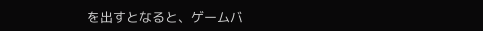を出すとなると、ゲームバ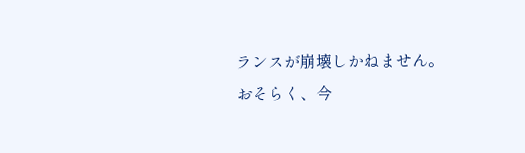ランスが崩壊しかねません。おそらく、今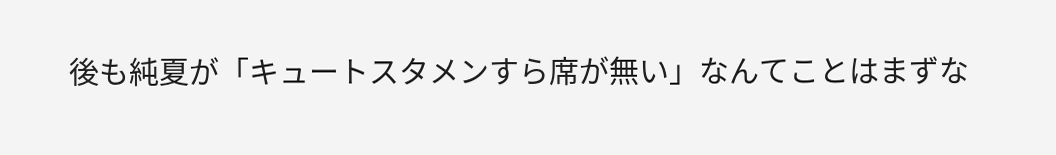後も純夏が「キュートスタメンすら席が無い」なんてことはまずな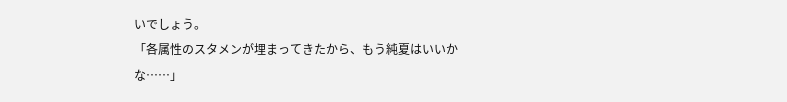いでしょう。
「各属性のスタメンが埋まってきたから、もう純夏はいいかな……」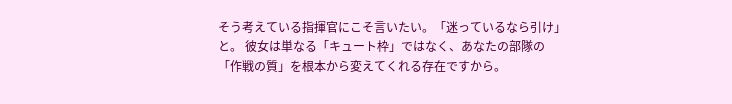そう考えている指揮官にこそ言いたい。「迷っているなら引け」と。 彼女は単なる「キュート枠」ではなく、あなたの部隊の「作戦の質」を根本から変えてくれる存在ですから。